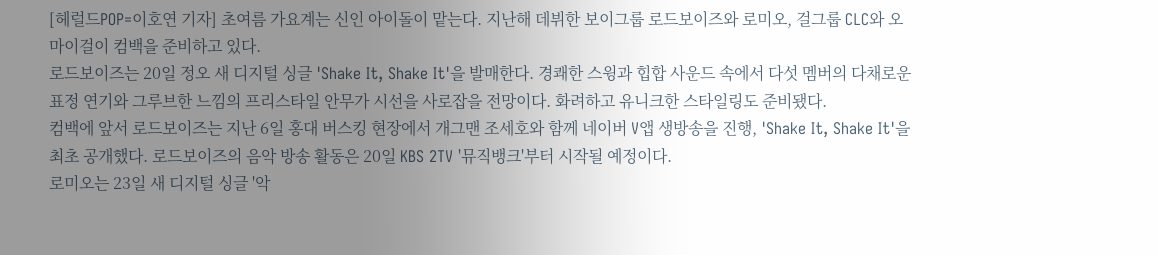[헤럴드POP=이호연 기자] 초여름 가요계는 신인 아이돌이 맡는다. 지난해 데뷔한 보이그룹 로드보이즈와 로미오, 걸그룹 CLC와 오마이걸이 컴백을 준비하고 있다.
로드보이즈는 20일 정오 새 디지털 싱글 'Shake It, Shake It'을 발매한다. 경쾌한 스윙과 힙합 사운드 속에서 다섯 멤버의 다채로운 표정 연기와 그루브한 느낌의 프리스타일 안무가 시선을 사로잡을 전망이다. 화려하고 유니크한 스타일링도 준비됐다.
컴백에 앞서 로드보이즈는 지난 6일 홍대 버스킹 현장에서 개그맨 조세호와 함께 네이버 V앱 생방송을 진행, 'Shake It, Shake It'을 최초 공개했다. 로드보이즈의 음악 방송 활동은 20일 KBS 2TV '뮤직뱅크'부터 시작될 예정이다.
로미오는 23일 새 디지털 싱글 '악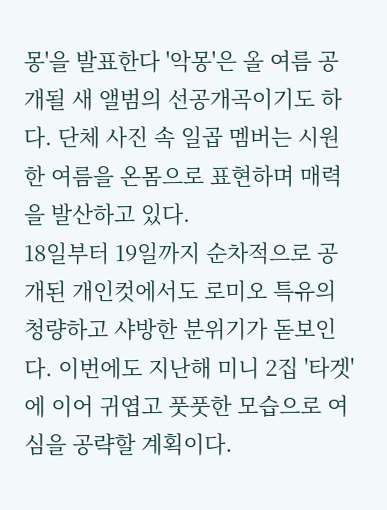몽'을 발표한다 '악몽'은 올 여름 공개될 새 앨범의 선공개곡이기도 하다. 단체 사진 속 일곱 멤버는 시원한 여름을 온몸으로 표현하며 매력을 발산하고 있다.
18일부터 19일까지 순차적으로 공개된 개인컷에서도 로미오 특유의 청량하고 샤방한 분위기가 돋보인다. 이번에도 지난해 미니 2집 '타겟'에 이어 귀엽고 풋풋한 모습으로 여심을 공략할 계획이다.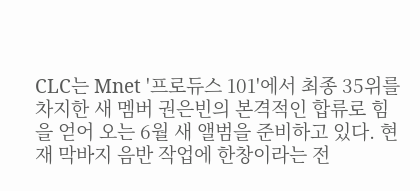CLC는 Mnet '프로듀스 101'에서 최종 35위를 차지한 새 멤버 권은빈의 본격적인 합류로 힘을 얻어 오는 6월 새 앨범을 준비하고 있다. 현재 막바지 음반 작업에 한창이라는 전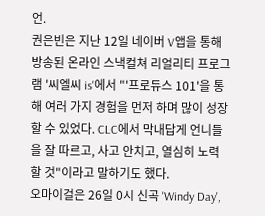언.
권은빈은 지난 12일 네이버 V앱을 통해 방송된 온라인 스낵컬쳐 리얼리티 프로그램 '씨엘씨 is'에서 "'프로듀스 101'을 통해 여러 가지 경험을 먼저 하며 많이 성장할 수 있었다. CLC에서 막내답게 언니들을 잘 따르고, 사고 안치고, 열심히 노력할 것"이라고 말하기도 했다.
오마이걸은 26일 0시 신곡 'Windy Day',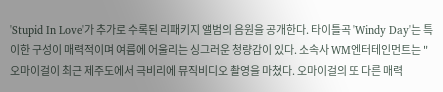'Stupid In Love'가 추가로 수록된 리패키지 앨범의 음원을 공개한다. 타이틀곡 'Windy Day'는 특이한 구성이 매력적이며 여름에 어울리는 싱그러운 청량감이 있다. 소속사 WM엔터테인먼트는 "오마이걸이 최근 제주도에서 극비리에 뮤직비디오 촬영을 마쳤다. 오마이걸의 또 다른 매력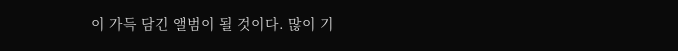이 가득 담긴 앨범이 될 것이다. 많이 기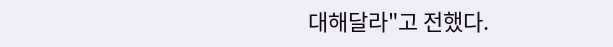대해달라"고 전했다.